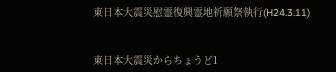東日本大震災慰霊復興霊地祈願祭執行(H24.3.11)


東日本大震災からちょうど1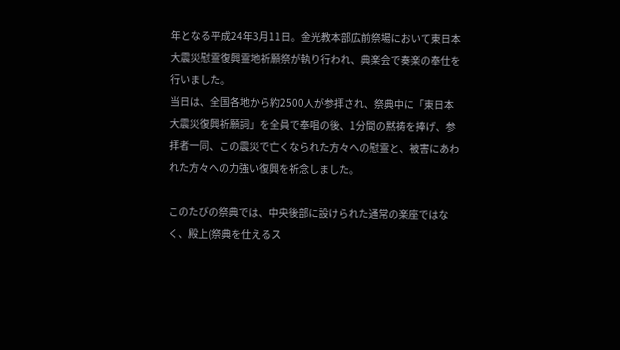年となる平成24年3月11日。金光教本部広前祭場において東日本大震災慰霊復興霊地祈願祭が執り行われ、典楽会で奏楽の奉仕を行いました。
当日は、全国各地から約2500人が参拝され、祭典中に「東日本大震災復興祈願詞」を全員で奉唱の後、1分間の黙祷を捧げ、参拝者一同、この震災で亡くなられた方々への慰霊と、被害にあわれた方々への力強い復興を祈念しました。

このたびの祭典では、中央後部に設けられた通常の楽座ではなく、殿上(祭典を仕えるス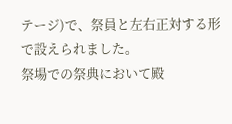テージ)で、祭員と左右正対する形で設えられました。
祭場での祭典において殿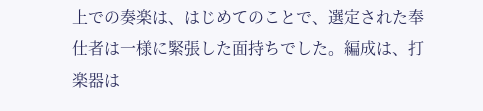上での奏楽は、はじめてのことで、選定された奉仕者は一様に緊張した面持ちでした。編成は、打楽器は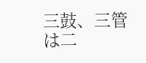三鼓、三管は二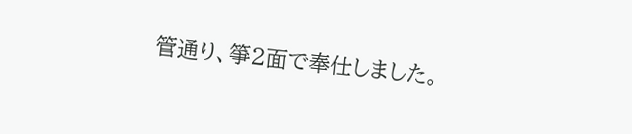管通り、箏2面で奉仕しました。